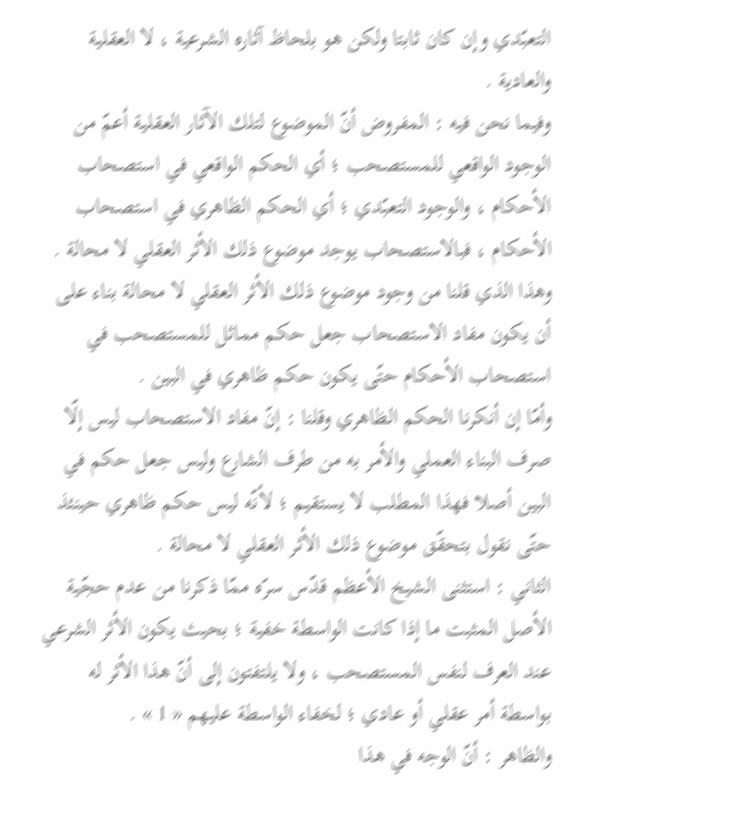التعبّدي وإن كان ثابتا ولكن هو بلحاظ آثاره الشرعية ، لا العقلية والعادية .
وفيما نحن فيه : المفروض أنّ الموضوع لتلك الآثار العقلية أعمّ من الوجود الواقعي للمستصحب ؛ أي الحكم الواقعي في استصحاب الأحكام ، والوجود التعبّدي ؛ أي الحكم الظاهري في استصحاب الأحكام ، فبالاستصحاب يوجد موضوع ذلك الأثر العقلي لا محالة .
وهذا الذي قلنا من وجود موضوع ذلك الأثر العقلي لا محالة بناء على أن يكون مفاد الاستصحاب جعل حكم مماثل للمستصحب في استصحاب الأحكام حتّى يكون حكم ظاهري في البين .
وأمّا إن أنكرنا الحكم الظاهري وقلنا : إنّ مفاد الاستصحاب ليس إلّا صرف البناء العملي والأمر به من طرف الشارع وليس جعل حكم في البين أصلا فهذا المطلب لا يستقيم ؛ لأنّه ليس حكم ظاهري حينئذ حتّى نقول بتحقّق موضوع ذلك الأثر العقلي لا محالة .
الثاني : استثنى الشيخ الأعظم قدّس سرّه ممّا ذكرنا من عدم حجّية الأصل المثبت ما إذا كانت الواسطة خفية ؛ بحيث يكون الأثر الشرعي عند العرف لنفس المستصحب ، ولا يلتفتون إلى أنّ هذا الأثر له بواسطة أمر عقلي أو عادي ؛ لخفاء الواسطة عليهم « 1 » .
والظاهر : أنّ الوجه في هذا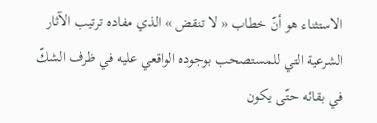الاستثناء هو أنّ خطاب « لا تنقض » الذي مفاده ترتيب الآثار الشرعية التي للمستصحب بوجوده الواقعي عليه في ظرف الشكّ في بقائه حتّى يكون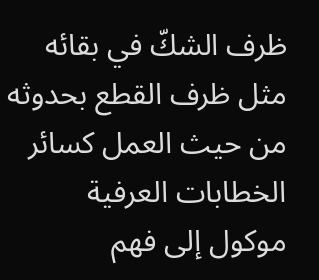ظرف الشكّ في بقائه مثل ظرف القطع بحدوثه من حيث العمل كسائر الخطابات العرفية موكول إلى فهم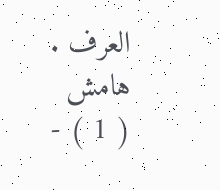العرف .
هامش
( 1 ) -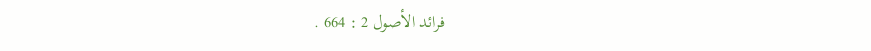فرائد الأصول 2 : 664 .